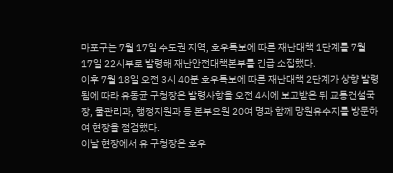마포구는 7월 17일 수도권 지역, 호우특보에 따른 재난대책 1단계를 7월 17일 22시부로 발령해 재난안전대책본부를 긴급 소집했다.
이후 7월 18일 오전 3시 40분 호우특보에 따른 재난대책 2단계가 상향 발령됨에 따라 유동균 구청장은 발령사항을 오전 4시에 보고받은 뒤 교통건설국장, 물관리과, 행정지원과 등 본부요원 20여 명과 함께 망원유수지를 방문하여 현장을 점검했다.
이날 현장에서 유 구청장은 호우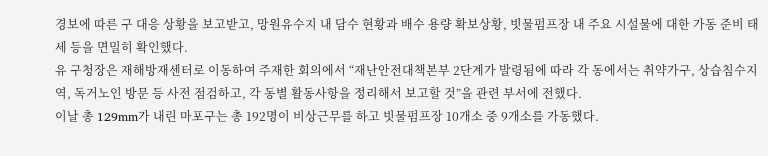경보에 따른 구 대응 상황을 보고받고, 망원유수지 내 담수 현황과 배수 용량 확보상황, 빗물펌프장 내 주요 시설물에 대한 가동 준비 태세 등을 면밀히 확인했다.
유 구청장은 재해방재센터로 이동하여 주재한 회의에서 “재난안전대책본부 2단계가 발령됨에 따라 각 동에서는 취약가구, 상습침수지역, 독거노인 방문 등 사전 점검하고, 각 동별 활동사항을 정리해서 보고할 것”을 관련 부서에 전했다.
이날 총 129mm가 내린 마포구는 총 192명이 비상근무를 하고 빗물펌프장 10개소 중 9개소를 가동했다.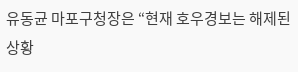유동균 마포구청장은 “현재 호우경보는 해제된 상황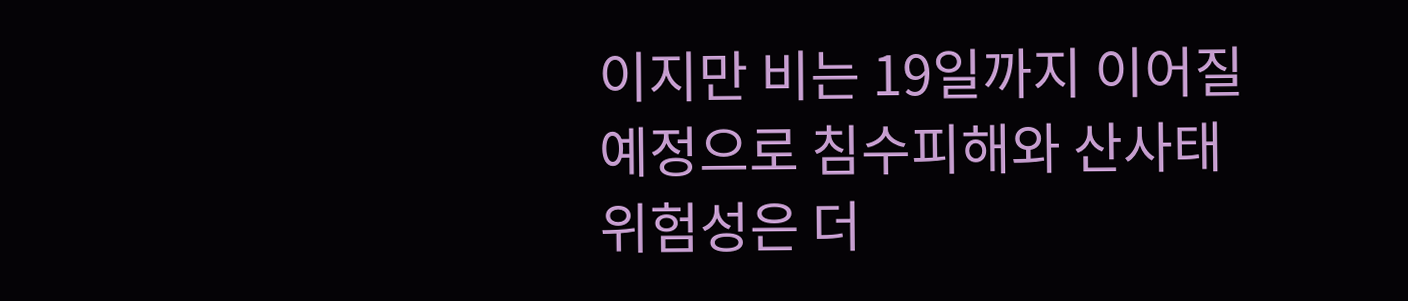이지만 비는 19일까지 이어질 예정으로 침수피해와 산사태 위험성은 더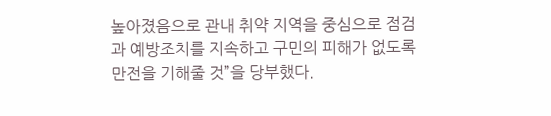높아졌음으로 관내 취약 지역을 중심으로 점검과 예방조치를 지속하고 구민의 피해가 없도록 만전을 기해줄 것”을 당부했다.